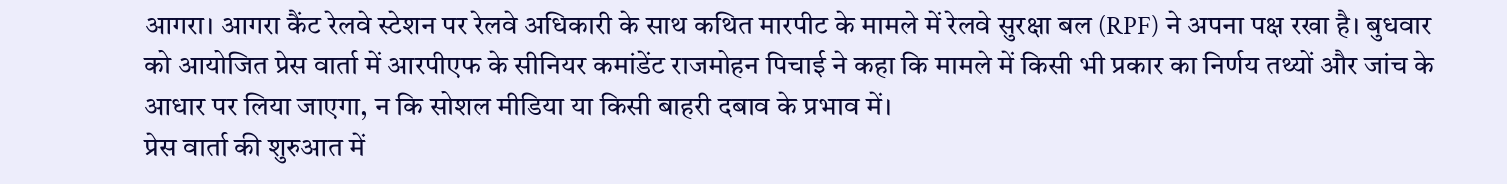आगरा। आगरा कैंट रेलवे स्टेशन पर रेलवे अधिकारी के साथ कथित मारपीट के मामले में रेलवे सुरक्षा बल (RPF) ने अपना पक्ष रखा है। बुधवार को आयोजित प्रेस वार्ता में आरपीएफ के सीनियर कमांडेंट राजमोहन पिचाई ने कहा कि मामले में किसी भी प्रकार का निर्णय तथ्यों और जांच के आधार पर लिया जाएगा, न कि सोशल मीडिया या किसी बाहरी दबाव के प्रभाव में।
प्रेस वार्ता की शुरुआत में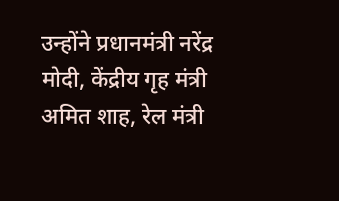उन्होंने प्रधानमंत्री नरेंद्र मोदी, केंद्रीय गृह मंत्री अमित शाह, रेल मंत्री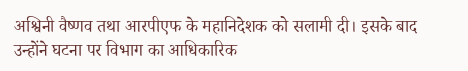अश्विनी वैष्णव तथा आरपीएफ के महानिदेशक को सलामी दी। इसके बाद उन्होंने घटना पर विभाग का आधिकारिक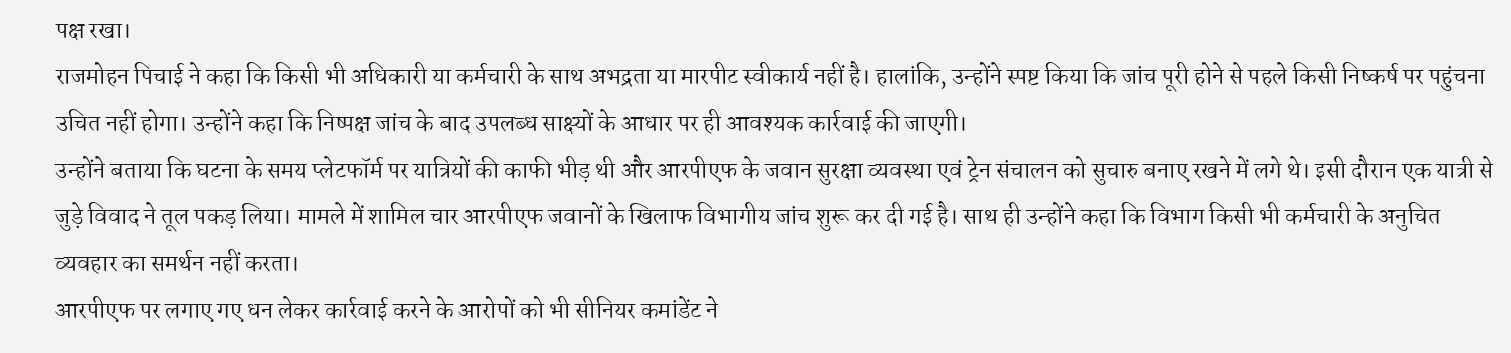पक्ष रखा।
राजमोहन पिचाई ने कहा कि किसी भी अधिकारी या कर्मचारी के साथ अभद्रता या मारपीट स्वीकार्य नहीं है। हालांकि, उन्होंने स्पष्ट किया कि जांच पूरी होने से पहले किसी निष्कर्ष पर पहुंचना उचित नहीं होगा। उन्होंने कहा कि निष्पक्ष जांच के बाद उपलब्ध साक्ष्यों के आधार पर ही आवश्यक कार्रवाई की जाएगी।
उन्होंने बताया कि घटना के समय प्लेटफॉर्म पर यात्रियों की काफी भीड़ थी और आरपीएफ के जवान सुरक्षा व्यवस्था एवं ट्रेन संचालन को सुचारु बनाए रखने में लगे थे। इसी दौरान एक यात्री से जुड़े विवाद ने तूल पकड़ लिया। मामले में शामिल चार आरपीएफ जवानों के खिलाफ विभागीय जांच शुरू कर दी गई है। साथ ही उन्होंने कहा कि विभाग किसी भी कर्मचारी के अनुचित व्यवहार का समर्थन नहीं करता।
आरपीएफ पर लगाए गए धन लेकर कार्रवाई करने के आरोपों को भी सीनियर कमांडेंट ने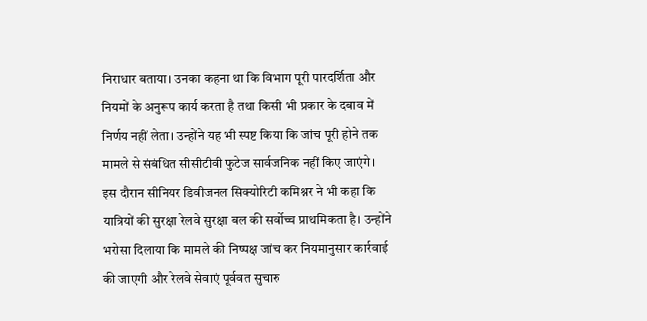निराधार बताया। उनका कहना था कि विभाग पूरी पारदर्शिता और नियमों के अनुरूप कार्य करता है तथा किसी भी प्रकार के दबाव में निर्णय नहीं लेता। उन्होंने यह भी स्पष्ट किया कि जांच पूरी होने तक मामले से संबंधित सीसीटीवी फुटेज सार्वजनिक नहीं किए जाएंगे।
इस दौरान सीनियर डिवीजनल सिक्योरिटी कमिश्नर ने भी कहा कि यात्रियों की सुरक्षा रेलवे सुरक्षा बल की सर्वोच्च प्राथमिकता है। उन्होंने भरोसा दिलाया कि मामले की निष्पक्ष जांच कर नियमानुसार कार्रवाई की जाएगी और रेलवे सेवाएं पूर्ववत सुचारु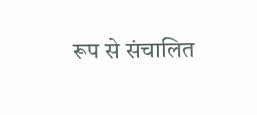रूप से संचालित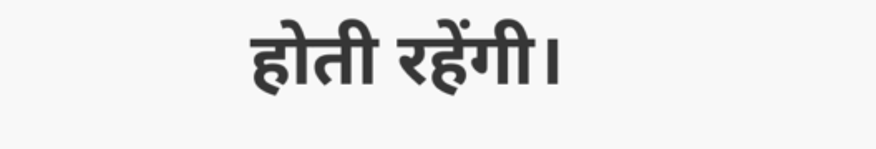होती रहेंगी।